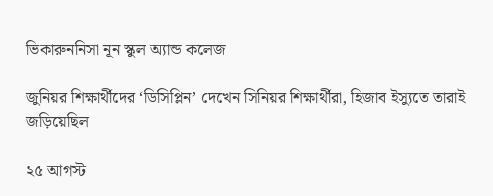ভিকারুননিসা নূন স্কুল অ্যান্ড কলেজ

জুনিয়র শিক্ষার্থীদের ‘ডিসিপ্লিন’ দেখেন সিনিয়র শিক্ষার্থীরা, হিজাব ইস্যুতে তারাই জড়িয়েছিল

২৫ আগস্ট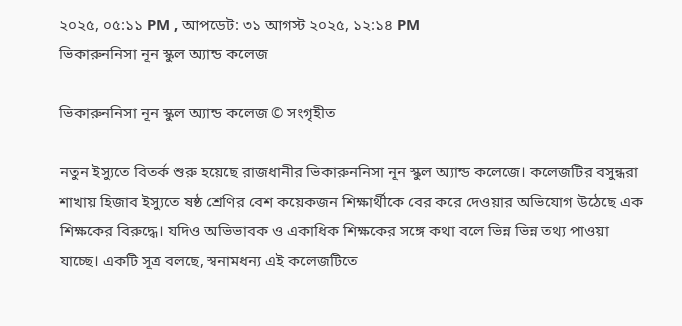২০২৫, ০৫:১১ PM , আপডেট: ৩১ আগস্ট ২০২৫, ১২:১৪ PM
ভিকারুননিসা নূন স্কুল অ্যান্ড কলেজ

ভিকারুননিসা নূন স্কুল অ্যান্ড কলেজ © সংগৃহীত

নতুন ইস্যুতে বিতর্ক শুরু হয়েছে রাজধানীর ভিকারুননিসা নূন স্কুল অ্যান্ড কলেজে। কলেজটির বসুন্ধরা শাখায় হিজাব ইস্যুতে ষষ্ঠ শ্রেণির বেশ কয়েকজন শিক্ষার্থীকে বের করে দেওয়ার অভিযোগ উঠেছে এক শিক্ষকের বিরুদ্ধে। যদিও অভিভাবক ও একাধিক শিক্ষকের সঙ্গে কথা বলে ভিন্ন ভিন্ন তথ্য পাওয়া যাচ্ছে। একটি সূত্র বলছে, স্বনামধন্য এই কলেজটিতে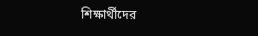শিক্ষার্থীদের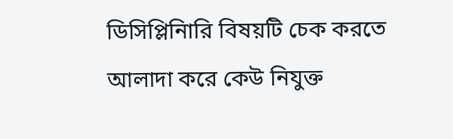ডিসিপ্লিনিারি বিষয়টি চেক করতে আলাদা করে কেউ নিযুক্ত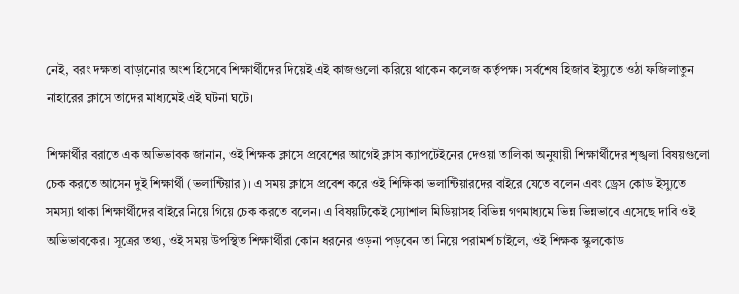নেই, বরং দক্ষতা বাড়ানোর অংশ হিসেবে শিক্ষার্থীদের দিয়েই এই কাজগুলো করিয়ে থাকেন কলেজ কর্তৃপক্ষ। সর্বশেষ হিজাব ইস্যুতে ওঠা ফজিলাতুন নাহারের ক্লাসে তাদের মাধ্যমেই এই ঘটনা ঘটে।

শিক্ষার্থীর বরাতে এক অভিভাবক জানান, ওই শিক্ষক ক্লাসে প্রবেশের আগেই ক্লাস ক্যাপটেইনের দেওয়া তালিকা অনুযায়ী শিক্ষার্থীদের শৃঙ্খলা বিষয়গুলো চেক করতে আসেন দুই শিক্ষার্থী (ভলান্টিয়ার)। এ সময় ক্লাসে প্রবেশ করে ওই শিক্ষিকা ভলান্টিয়ারদের বাইরে যেতে বলেন এবং ড্রেস কোড ইস্যুতে সমস্যা থাকা শিক্ষার্থীদের বাইরে নিয়ে গিয়ে চেক করতে বলেন। এ বিষয়টিকেই স্যোশাল মিডিয়াসহ বিভিন্ন গণমাধ্যমে ভিন্ন ভিন্নভাবে এসেছে দাবি ওই অভিভাবকের। সূত্রের তথ্য, ওই সময় উপস্থিত শিক্ষার্থীরা কোন ধরনের ওড়না পড়বেন তা নিয়ে পরামর্শ চাইলে, ওই শিক্ষক স্কুলকোড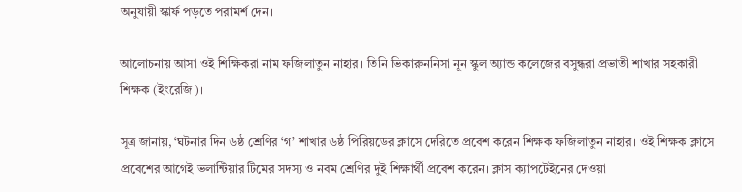অনুযায়ী স্কার্ফ পড়তে পরামর্শ দেন।

আলোচনায় আসা ওই শিক্ষিকরা নাম ফজিলাতুন নাহার। তিনি ভিকারুননিসা নূন স্কুল অ্যান্ড কলেজের বসুন্ধরা প্রভাতী শাখার সহকারী শিক্ষক (ইংরেজি)।

সূত্র জানায়, ‘ঘটনার দিন ৬ষ্ঠ শ্রেণির ‘গ’ শাখার ৬ষ্ঠ পিরিয়ডের ক্লাসে দেরিতে প্রবেশ করেন শিক্ষক ফজিলাতুন নাহার। ওই শিক্ষক ক্লাসে প্রবেশের আগেই ভলান্টিয়ার টিমের সদস্য ও নবম শ্রেণির দুই শিক্ষার্থী প্রবেশ করেন। ক্লাস ক্যাপটেইনের দেওয়া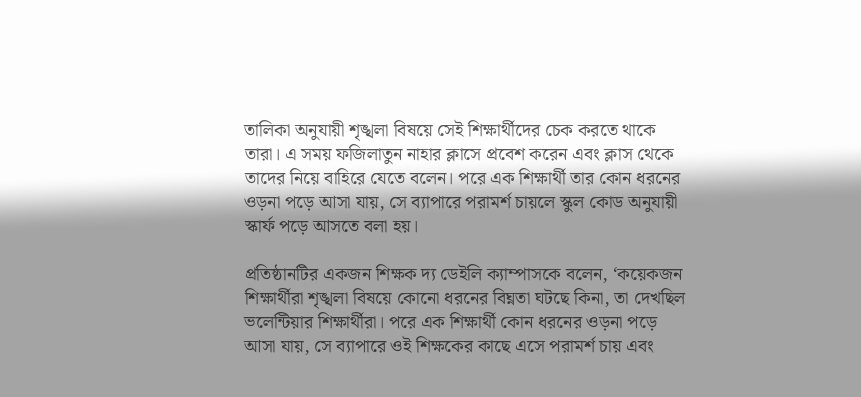তালিকা অনুযায়ী শৃঙ্খলা বিষয়ে সেই শিক্ষার্থীদের চেক করতে থাকে তারা। এ সময় ফজিলাতুন নাহার ক্লাসে প্রবেশ করেন এবং ক্লাস থেকে তাদের নিয়ে বাহিরে যেতে বলেন। পরে এক শিক্ষার্থী তার কোন ধরনের ওড়না পড়ে আসা যায়, সে ব্যাপারে পরামর্শ চায়লে স্কুল কোড অনুযায়ী স্কার্ফ পড়ে আসতে বলা হয়।

প্রতিষ্ঠানটির একজন শিক্ষক দ্য ডেইলি ক্যাম্পাসকে বলেন, ‘কয়েকজন শিক্ষার্থীরা শৃঙ্খলা বিষয়ে কোনো ধরনের বিঘ্নতা ঘটছে কিনা, তা দেখছিল ভলেন্টিয়ার শিক্ষার্থীরা। পরে এক শিক্ষার্থী কোন ধরনের ওড়না পড়ে আসা যায়, সে ব্যাপারে ওই শিক্ষকের কাছে এসে পরামর্শ চায় এবং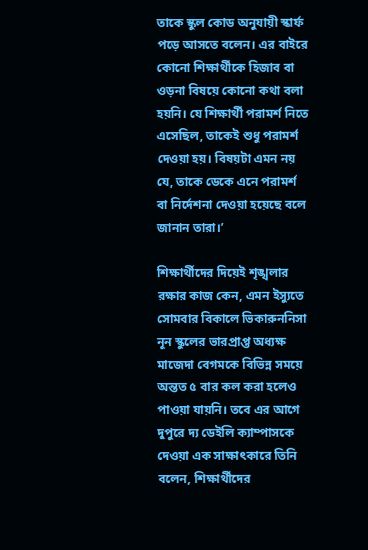তাকে স্কুল কোড অনুযায়ী স্কার্ফ পড়ে আসতে বলেন। এর বাইরে কোনো শিক্ষার্থীকে হিজাব বা ওড়না বিষয়ে কোনো কথা বলা হয়নি। যে শিক্ষার্থী পরামর্শ নিতে এসেছিল, তাকেই শুধু পরামর্শ দেওয়া হয়। বিষয়টা এমন নয় যে, তাকে ডেকে এনে পরামর্শ বা নির্দেশনা দেওয়া হয়েছে বলে জানান তারা।’

শিক্ষার্থীদের দিয়েই শৃঙ্খলার রক্ষার কাজ কেন, এমন ইস্যুতে সোমবার বিকালে ভিকারুননিসা নূন স্কুলের ভারপ্রাপ্ত অধ্যক্ষ মাজেদা বেগমকে বিভিন্ন সময়ে অন্তত ৫ বার কল করা হলেও পাওয়া যায়নি। তবে এর আগে দুপুরে দ্য ডেইলি ক্যাম্পাসকে দেওয়া এক সাক্ষাৎকারে তিনি বলেন, শিক্ষার্থীদের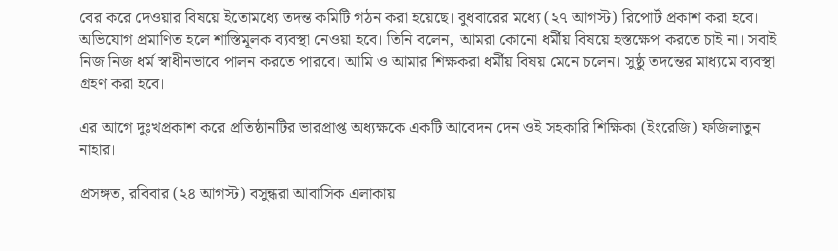বের করে দেওয়ার বিষয়ে ইতোমধ্যে তদন্ত কমিটি গঠন করা হয়েছে। বুধবারের মধ্যে (২৭ আগস্ট) রিপোর্ট প্রকাশ করা হবে। অভিযোগ প্রমাণিত হলে শাস্তিমূলক ব্যবস্থা নেওয়া হবে। তিনি বলেন, আমরা কোনো ধর্মীয় বিষয়ে হস্তক্ষেপ করতে চাই না। সবাই নিজ নিজ ধর্ম স্বাধীনভাবে পালন করতে পারবে। আমি ও আমার শিক্ষকরা ধর্মীয় বিষয় মেনে চলেন। সুষ্ঠু তদন্তের মাধ্যমে ব্যবস্থা গ্রহণ করা হবে।

এর আগে দুঃখপ্রকাশ করে প্রতিষ্ঠানটির ভারপ্রাপ্ত অধ্যক্ষকে একটি আবেদন দেন ওই সহকারি শিক্ষিকা (ইংরেজি) ফজিলাতুন নাহার।

প্রসঙ্গত, রবিবার (২৪ আগস্ট) বসুন্ধরা আবাসিক এলাকায়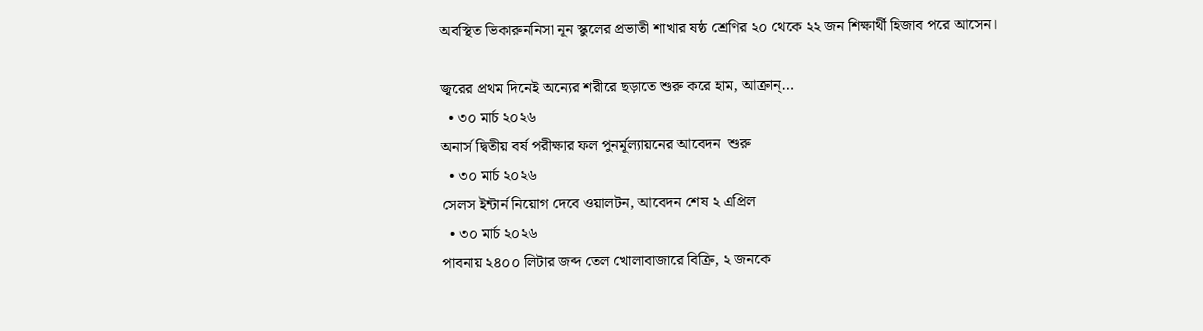অবস্থিত ভিকারুননিসা নূন স্কুলের প্রভাতী শাখার ষষ্ঠ শ্রেণির ২০ থেকে ২২ জন শিক্ষার্থী হিজাব পরে আসেন।

জ্বরের প্রথম দিনেই অন্যের শরীরে ছড়াতে শুরু করে হাম, আক্রান্…
  • ৩০ মার্চ ২০২৬
অনার্স দ্বিতীয় বর্ষ পরীক্ষার ফল পুনর্মূল্যায়নের আবেদন  শুরু
  • ৩০ মার্চ ২০২৬
সেলস ইন্টার্ন নিয়োগ দেবে ওয়ালটন, আবেদন শেষ ২ এপ্রিল
  • ৩০ মার্চ ২০২৬
পাবনায় ২৪০০ লিটার জব্দ তেল খোলাবাজারে বিক্রি, ২ জনকে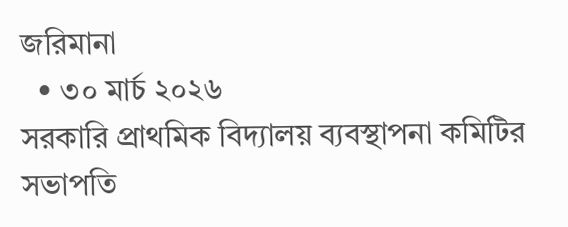জরিমানা
  • ৩০ মার্চ ২০২৬
সরকারি প্রাথমিক বিদ্যালয় ব্যবস্থাপনা কমিটির সভাপতি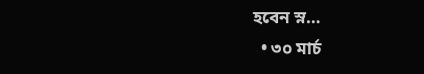হবেন স্ন…
  • ৩০ মার্চ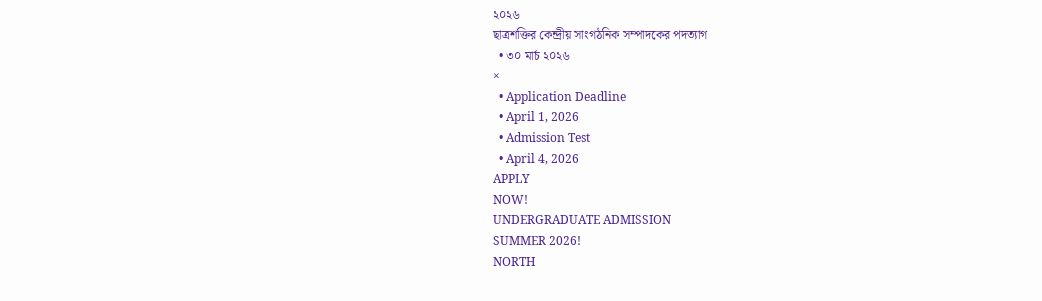২০২৬
ছাত্রশক্তির কেন্দ্রীয় সাংগঠনিক সম্পাদকের পদত্যাগ
  • ৩০ মার্চ ২০২৬
×
  • Application Deadline
  • April 1, 2026
  • Admission Test
  • April 4, 2026
APPLY
NOW!
UNDERGRADUATE ADMISSION
SUMMER 2026!
NORTH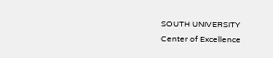SOUTH UNIVERSITY
Center of Excellence